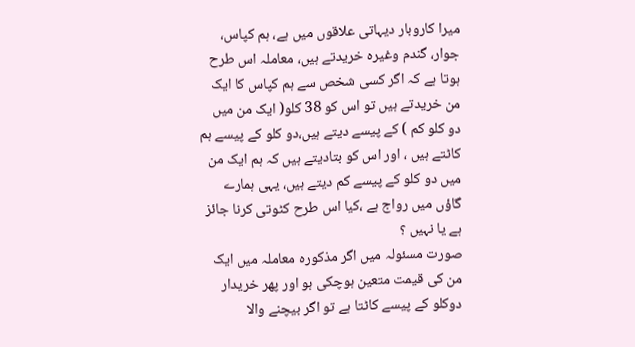میرا کاروبار دیہاتی علاقوں میں ہے، ہم کپاس، جوار، گندم وغیرہ خریدتے ہیں، معاملہ اس طرح ہوتا ہے کہ اگر کسی شخص سے ہم کپاس کا ایک من خریدتے ہیں تو اس کو 38 کلو( ایک من میں دو کلو کم ) کے پیسے دیتے ہیں،دو کلو کے پیسے ہم کاٹتے ہیں ، اور اس کو بتادیتے ہیں کہ ہم ایک من میں دو کلو کے پیسے کم دیتے ہیں، یہی ہمارے گاؤں میں رواج ہے ،کیا اس طرح کٹوتی کرنا جائز ہے یا نہیں ؟
صورت مسئولہ میں اگر مذکورہ معاملہ میں ایک من کی قیمت متعین ہوچکی ہو اور پھر خریدار دوکلو کے پیسے کاٹتا ہے تو اگر بیچنے والا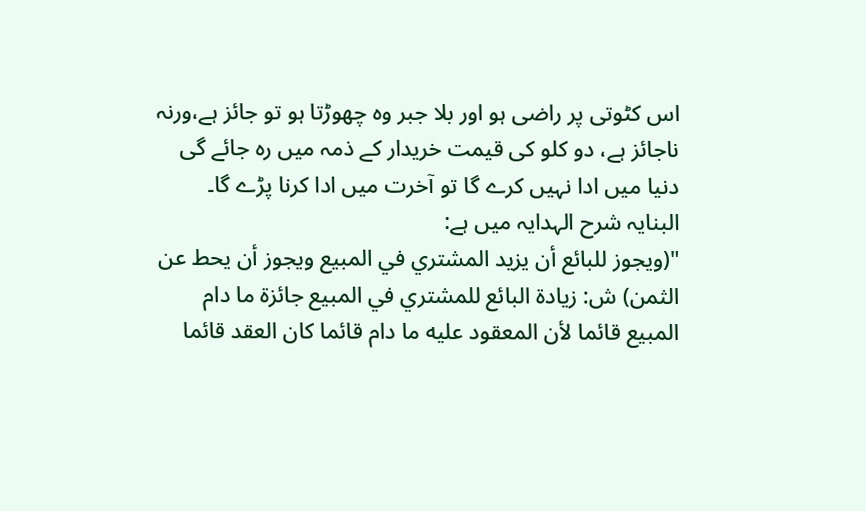اس کٹوتی پر راضی ہو اور بلا جبر وہ چھوڑتا ہو تو جائز ہے،ورنہ ناجائز ہے، دو کلو کی قیمت خریدار کے ذمہ میں رہ جائے گی دنیا میں ادا نہیں کرے گا تو آخرت میں ادا کرنا پڑے گا۔
البنایہ شرح الہدایہ میں ہے:
"(ويجوز للبائع أن يزيد المشتري في المبيع ويجوز أن يحط عن الثمن) ش: زيادة البائع للمشتري في المبيع جائزة ما دام المبيع قائما لأن المعقود عليه ما دام قائما كان العقد قائما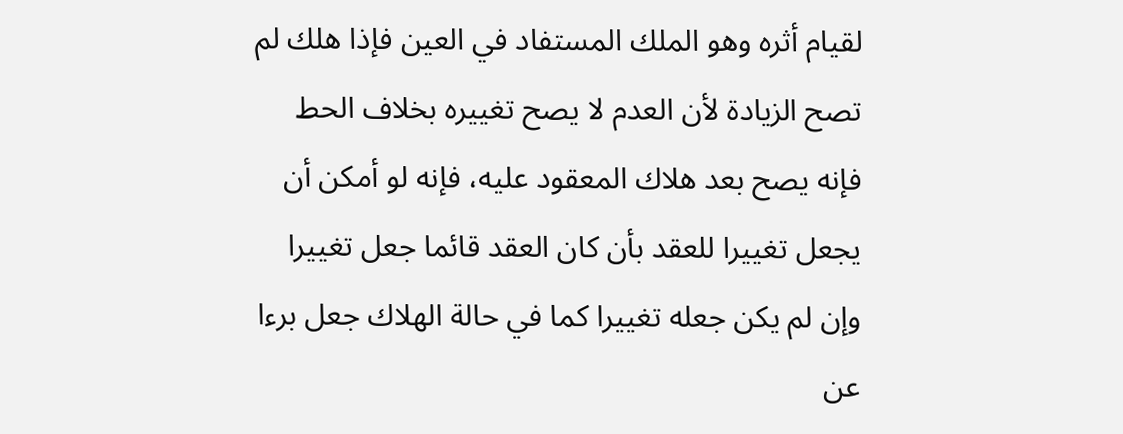لقيام أثره وهو الملك المستفاد في العين فإذا هلك لم تصح الزيادة لأن العدم لا يصح تغييره بخلاف الحط فإنه يصح بعد هلاك المعقود عليه، فإنه لو أمكن أن يجعل تغييرا للعقد بأن كان العقد قائما جعل تغييرا وإن لم يكن جعله تغييرا كما في حالة الهلاك جعل برءا عن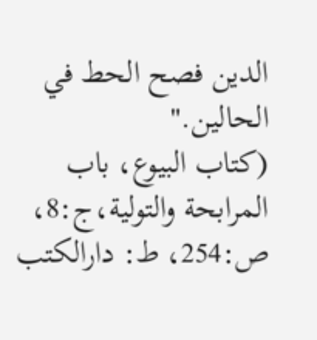الدين فصح الحط في الحالين."
(كتاب البيوع، باب المرابحة والتولية،ج:8، ص:254، ط: دارالكتب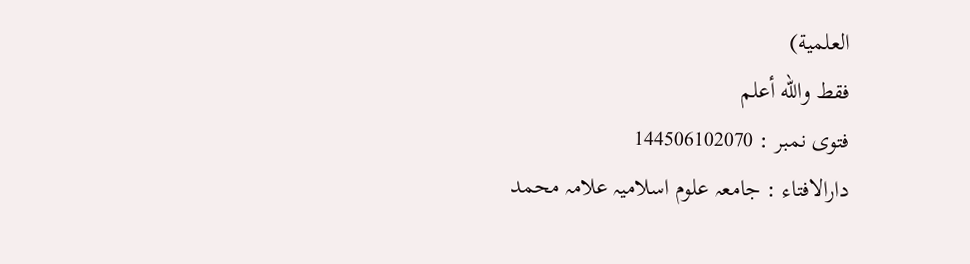العلمية)
فقط والله أعلم
فتوی نمبر : 144506102070
دارالافتاء : جامعہ علوم اسلامیہ علامہ محمد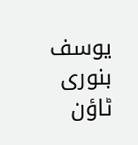یوسف بنوری ٹاؤن